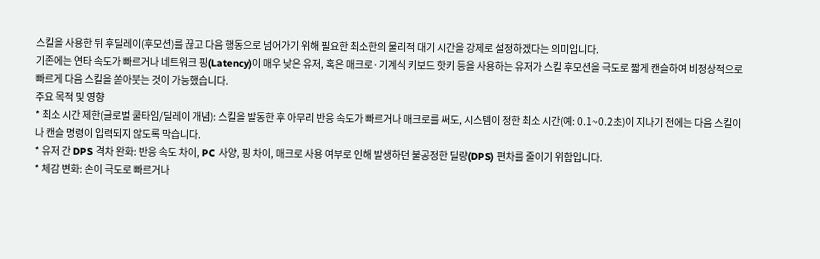스킬을 사용한 뒤 후딜레이(후모션)를 끊고 다음 행동으로 넘어가기 위해 필요한 최소한의 물리적 대기 시간을 강제로 설정하겠다는 의미입니다.
기존에는 연타 속도가 빠르거나 네트워크 핑(Latency)이 매우 낮은 유저, 혹은 매크로·기계식 키보드 핫키 등을 사용하는 유저가 스킬 후모션을 극도로 짧게 캔슬하여 비정상적으로 빠르게 다음 스킬을 쏟아붓는 것이 가능했습니다.
주요 목적 및 영향
* 최소 시간 제한(글로벌 쿨타임/딜레이 개념): 스킬을 발동한 후 아무리 반응 속도가 빠르거나 매크로를 써도, 시스템이 정한 최소 시간(예: 0.1~0.2초)이 지나기 전에는 다음 스킬이나 캔슬 명령이 입력되지 않도록 막습니다.
* 유저 간 DPS 격차 완화: 반응 속도 차이, PC 사양, 핑 차이, 매크로 사용 여부로 인해 발생하던 불공정한 딜량(DPS) 편차를 줄이기 위함입니다.
* 체감 변화: 손이 극도로 빠르거나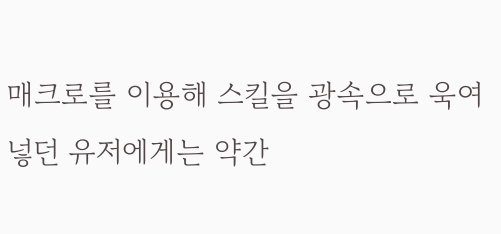매크로를 이용해 스킬을 광속으로 욱여넣던 유저에게는 약간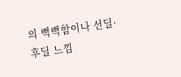의 뻑뻑함이나 선딜·후딜 느낌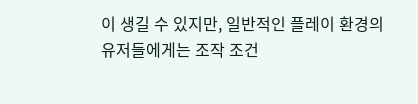이 생길 수 있지만, 일반적인 플레이 환경의 유저들에게는 조작 조건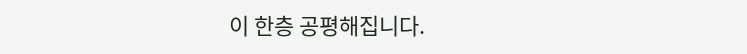이 한층 공평해집니다.